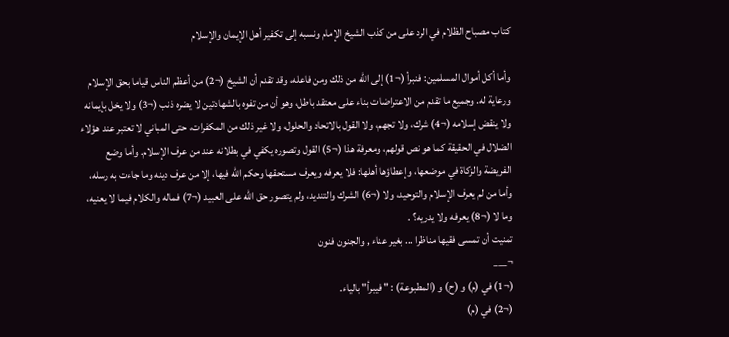كتاب مصباح الظلام في الرد على من كذب الشيخ الإمام ونسبه إلى تكفير أهل الإيمان والإسلام

وأما أكل أموال المسلمين: فنبرأ (¬1) إلى الله من ذلك ومن فاعله، وقد تقدم أن الشيخ (¬2) من أعظم الناس قياما بحق الإسلام ورعاية له. وجميع ما تقدم من الاعتراضات بناء على معتقد باطل، وهو أن من تفوه بالشهادتين لا يضره ذنب (¬3) ولا يخل بإيمانه ولا ينقض إسلامه (¬4) شرك، ولا تجهم، ولا القول بالاتحاد والحلول، ولا غير ذلك من المكفرات، حتى المباني لا تعتبر عند هؤلاء الضلال في الحقيقة كما هو نص قولهم، ومعرفة هذا (¬5) القول وتصوره يكفي في بطلانه عند من عرف الإسلام. وأما وضع الفريضة والزكاة في موضعها، وإعطاؤها أهلها: فلا يعرفه ويعرف مستحقها وحكم الله فيها، إلا من عرف دينه وما جاءت به رسله، وأما من لم يعرف الإسلام والتوحيد، ولا (¬6) الشرك والتنديد، ولم يتصور حق الله على العبيد (¬7) فماله والكلام فيما لا يعنيه، وما لا (¬8) يعرفه ولا يدريه؟ .
تمنيت أن تمسى فقيها مناظرا ... بغير عناء , والجنون فنون
¬___
(¬1) في (م) و (ح) و (المطبوعة) : " فيبرأ" بالياء.
(¬2) في (م)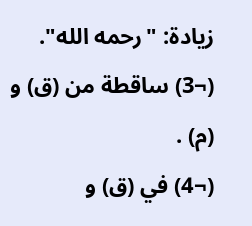زيادة: "رحمه الله".
(¬3) ساقطة من (ق) و (م) .
(¬4) في (ق) و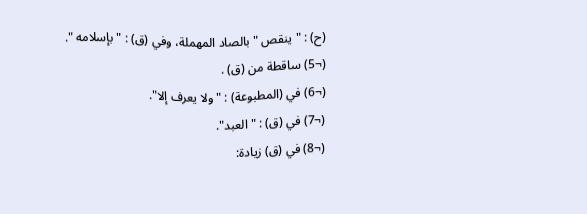(ح) : "ينقص " بالصاد المهملة، وفي (ق) : "بإسلامه ".
(¬5) ساقطة من (ق) .
(¬6) في (المطبوعة) : "ولا يعرف إلا".
(¬7) في (ق) : "العبد".
(¬8) في (ق) زيادة: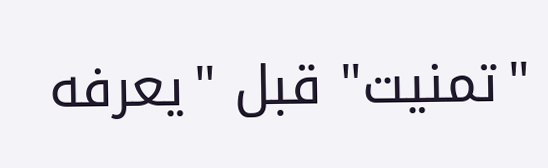"تمنيت" قبل "يعرفه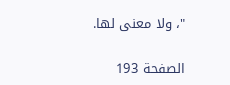"، ولا معنى لها.

الصفحة 193